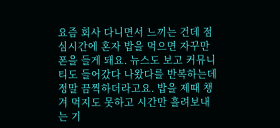요즘 회사 다니면서 느끼는 건데 점심시간에 혼자 밥을 먹으면 자꾸만 폰을 들게 돼요. 뉴스도 보고 커뮤니티도 들어갔다 나왔다를 반복하는데 정말 끔찍하더라고요. 밥을 제때 챙겨 먹지도 못하고 시간만 흘려보내는 기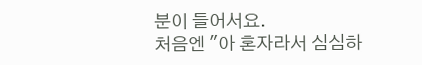분이 들어서요.
처음엔 "아 혼자라서 심심하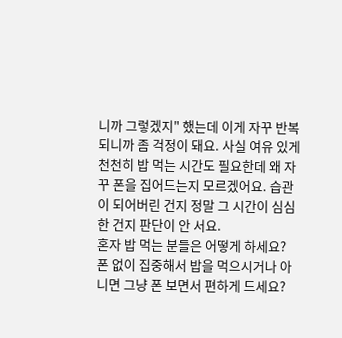니까 그렇겠지" 했는데 이게 자꾸 반복되니까 좀 걱정이 돼요. 사실 여유 있게 천천히 밥 먹는 시간도 필요한데 왜 자꾸 폰을 집어드는지 모르겠어요. 습관이 되어버린 건지 정말 그 시간이 심심한 건지 판단이 안 서요.
혼자 밥 먹는 분들은 어떻게 하세요? 폰 없이 집중해서 밥을 먹으시거나 아니면 그냥 폰 보면서 편하게 드세요?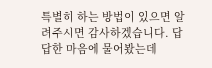특별히 하는 방법이 있으면 알려주시면 감사하겠습니다. 답답한 마음에 물어봤는데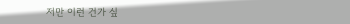저만 이런 건가 싶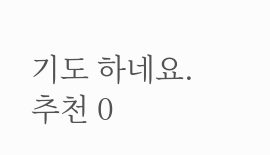기도 하네요.
추천 0